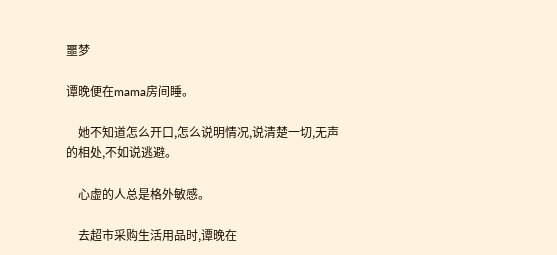噩梦

谭晚便在mama房间睡。

    她不知道怎么开口,怎么说明情况,说清楚一切,无声的相处,不如说逃避。

    心虚的人总是格外敏感。

    去超市采购生活用品时,谭晚在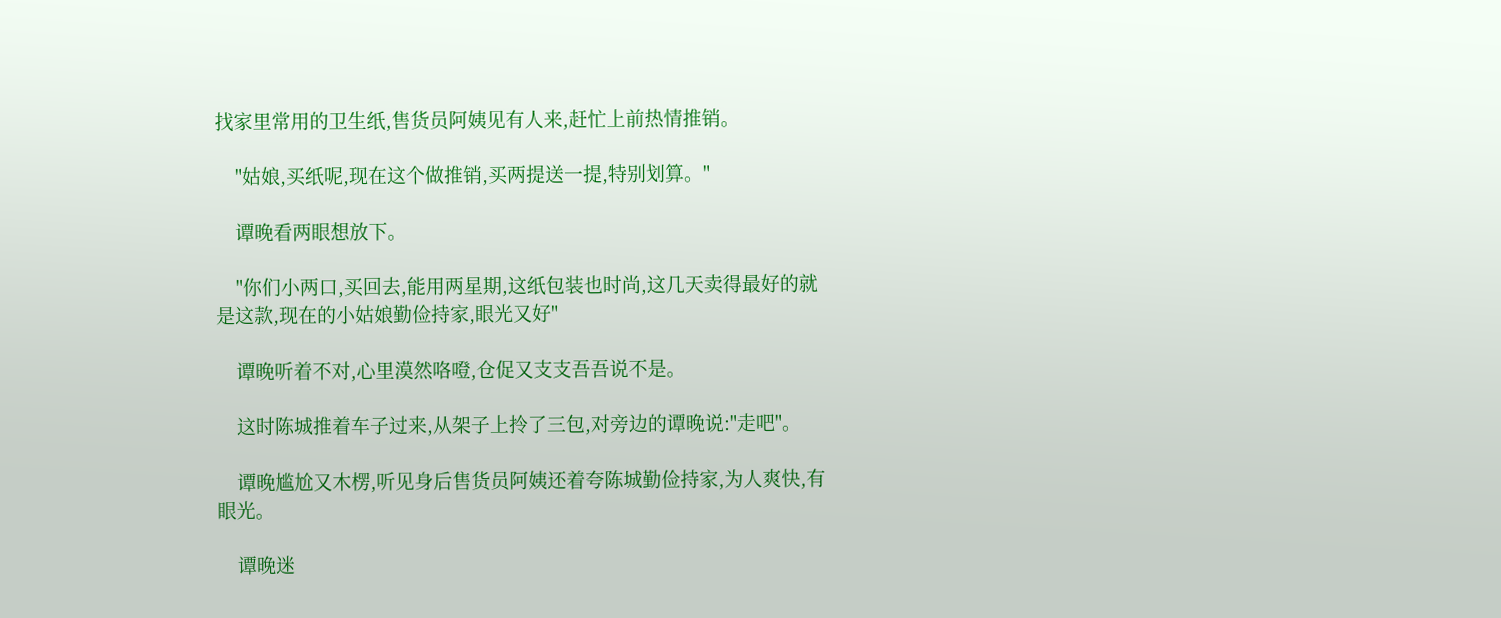找家里常用的卫生纸,售货员阿姨见有人来,赶忙上前热情推销。

    "姑娘,买纸呢,现在这个做推销,买两提送一提,特别划算。"

    谭晚看两眼想放下。

    "你们小两口,买回去,能用两星期,这纸包装也时尚,这几天卖得最好的就是这款,现在的小姑娘勤俭持家,眼光又好"

    谭晚听着不对,心里漠然咯噔,仓促又支支吾吾说不是。

    这时陈城推着车子过来,从架子上拎了三包,对旁边的谭晚说:"走吧"。

    谭晚尴尬又木楞,听见身后售货员阿姨还着夸陈城勤俭持家,为人爽快,有眼光。

    谭晚迷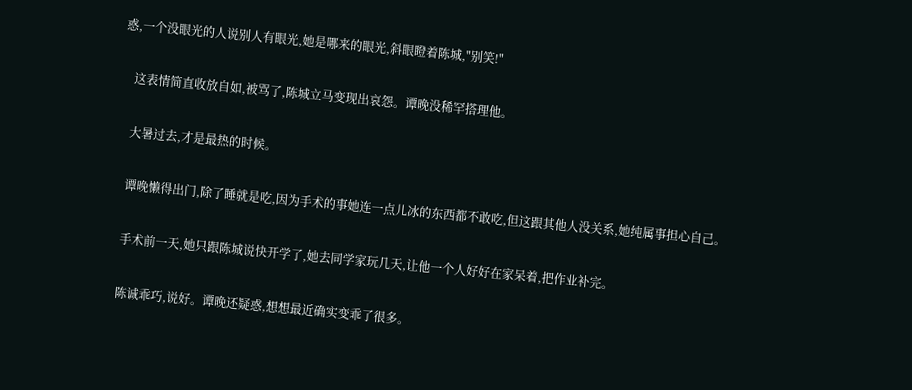惑,一个没眼光的人说别人有眼光,她是哪来的眼光,斜眼瞪着陈城,"别笑!"

    这表情简直收放自如,被骂了,陈城立马变现出哀怨。谭晚没稀罕搭理他。

    大暑过去,才是最热的时候。

    谭晚懒得出门,除了睡就是吃,因为手术的事她连一点儿冰的东西都不敢吃,但这跟其他人没关系,她纯属事担心自己。

    手术前一天,她只跟陈城说快开学了,她去同学家玩几天,让他一个人好好在家呆着,把作业补完。

    陈诚乖巧,说好。谭晚还疑惑,想想最近确实变乖了很多。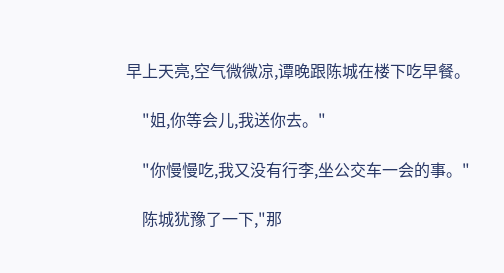早上天亮,空气微微凉,谭晚跟陈城在楼下吃早餐。

    "姐,你等会儿,我送你去。"

    "你慢慢吃,我又没有行李,坐公交车一会的事。"

    陈城犹豫了一下,"那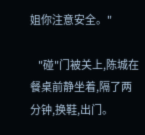姐你注意安全。"

    "碰"门被关上,陈城在餐桌前静坐着,隔了两分钟,换鞋,出门。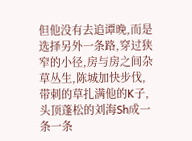但他没有去追谭晚,而是选择另外一条路,穿过狭窄的小径,房与房之间杂草丛生,陈城加快步伐,带刺的草扎满他的K子,头顶蓬松的刘海Sh成一条一条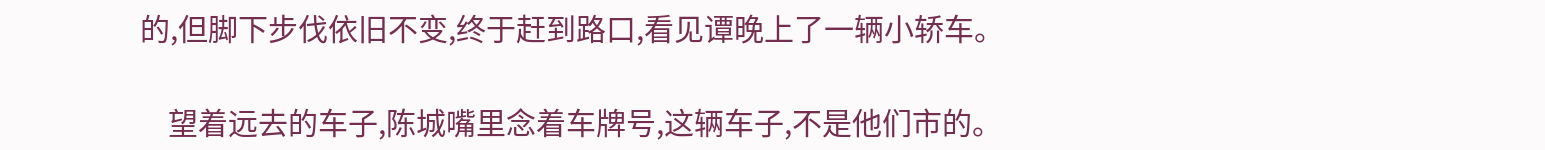的,但脚下步伐依旧不变,终于赶到路口,看见谭晚上了一辆小轿车。

    望着远去的车子,陈城嘴里念着车牌号,这辆车子,不是他们市的。